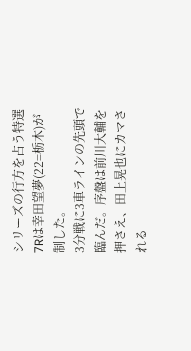シリーズの行方を占う特選7Rは幸田望夢(22=栃木)が制した。
3分戦に3車ラインの先頭で臨んだ。序盤は前川大輔を押さえ、田上晃也にカマされる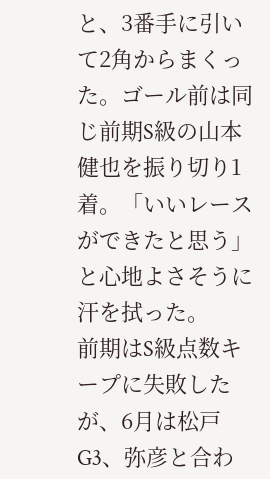と、3番手に引いて2角からまくった。ゴール前は同じ前期S級の山本健也を振り切り1着。「いいレースができたと思う」と心地よさそうに汗を拭った。
前期はS級点数キープに失敗したが、6月は松戸G3、弥彦と合わ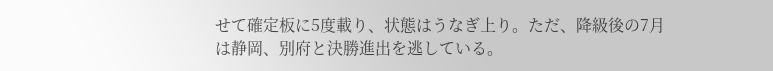せて確定板に5度載り、状態はうなぎ上り。ただ、降級後の7月は静岡、別府と決勝進出を逃している。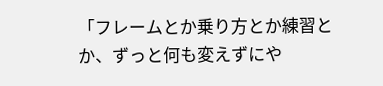「フレームとか乗り方とか練習とか、ずっと何も変えずにや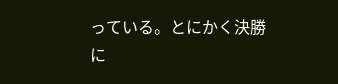っている。とにかく決勝に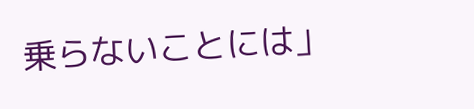乗らないことには」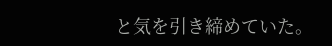と気を引き締めていた。